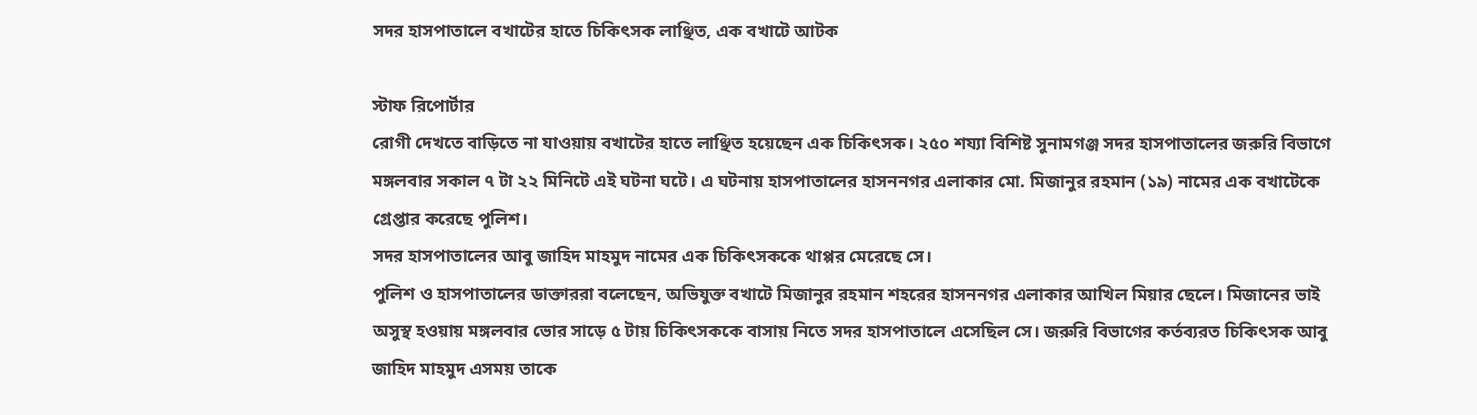সদর হাসপাতালে বখাটের হাতে চিকিৎসক লাঞ্ছিত, এক বখাটে আটক

স্টাফ রিপোর্টার
রোগী দেখতে বাড়িতে না যাওয়ায় বখাটের হাতে লাঞ্ছিত হয়েছেন এক চিকিৎসক। ২৫০ শয্যা বিশিষ্ট সুনামগঞ্জ সদর হাসপাতালের জরুরি বিভাগে মঙ্গলবার সকাল ৭ টা ২২ মিনিটে এই ঘটনা ঘটে। এ ঘটনায় হাসপাতালের হাসননগর এলাকার মো. মিজানুর রহমান (১৯) নামের এক বখাটেকে গ্রেপ্তার করেছে পুলিশ।
সদর হাসপাতালের আবু জাহিদ মাহমুদ নামের এক চিকিৎসককে থাপ্পর মেরেছে সে।
পুলিশ ও হাসপাতালের ডাক্তাররা বলেছেন, অভিযুক্ত বখাটে মিজানুর রহমান শহরের হাসননগর এলাকার আখিল মিয়ার ছেলে। মিজানের ভাই অসুস্থ হওয়ায় মঙ্গলবার ভোর সাড়ে ৫ টায় চিকিৎসককে বাসায় নিতে সদর হাসপাতালে এসেছিল সে। জরুরি বিভাগের কর্তব্যরত চিকিৎসক আবু জাহিদ মাহমুদ এসময় তাকে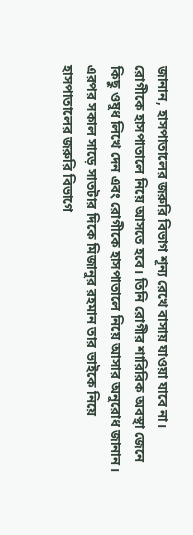জানান, হাসপাতালের জরুরি বিভাগ শূন্য রেখে বাসায় যাওয়া যাবে না। রোগীকে হাসপাতালে নিয়ে আসতে হবে। তিনি রোগীর শারিরিক অবস্থা জেনে কিছু ওষুধ লিখে দেন এবং রোগীকে হাসপাতালে নিয়ে আসার অনুরোধ জানান। এরপর সকাল সাড়ে সাতটার দিকে মিজানুর রহমান তার ভাইকে নিয়ে হাসপাতালের জরুরি বিভাগে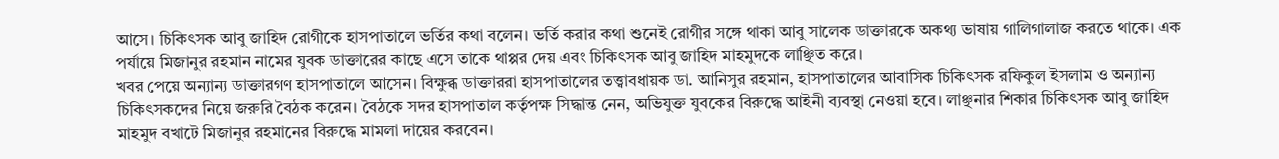আসে। চিকিৎসক আবু জাহিদ রোগীকে হাসপাতালে ভর্তির কথা বলেন। ভর্তি করার কথা শুনেই রোগীর সঙ্গে থাকা আবু সালেক ডাক্তারকে অকথ্য ভাষায় গালিগালাজ করতে থাকে। এক পর্যায়ে মিজানুর রহমান নামের যুবক ডাক্তারের কাছে এসে তাকে থাপ্পর দেয় এবং চিকিৎসক আবু জাহিদ মাহমুদকে লাঞ্ছিত করে।
খবর পেয়ে অন্যান্য ডাক্তারগণ হাসপাতালে আসেন। বিক্ষুব্ধ ডাক্তাররা হাসপাতালের তত্ত্বাবধায়ক ডা. আনিসুর রহমান, হাসপাতালের আবাসিক চিকিৎসক রফিকুল ইসলাম ও অন্যান্য চিকিৎসকদের নিয়ে জরুরি বৈঠক করেন। বৈঠকে সদর হাসপাতাল কর্তৃপক্ষ সিদ্ধান্ত নেন, অভিযুক্ত যুবকের বিরুদ্ধে আইনী ব্যবস্থা নেওয়া হবে। লাঞ্ছনার শিকার চিকিৎসক আবু জাহিদ মাহমুদ বখাটে মিজানুর রহমানের বিরুদ্ধে মামলা দায়ের করবেন।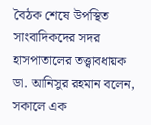বৈঠক শেষে উপস্থিত সাংবাদিকদের সদর হাসপাতালের তত্ত্বাবধায়ক ডা. আনিসুর রহমান বলেন, সকালে এক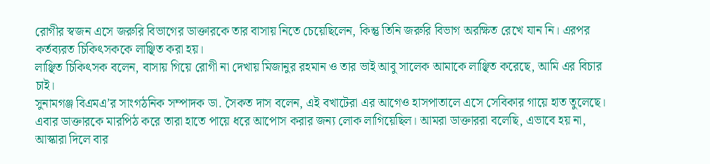রোগীর স্বজন এসে জরুরি বিভাগের ডাক্তারকে তার বাসায় নিতে চেয়েছিলেন, কিন্তু তিনি জরুরি বিভাগ অরক্ষিত রেখে যান নি। এরপর কর্তব্যরত চিকিৎসককে লাঞ্ছিত করা হয়।
লাঞ্ছিত চিকিৎসক বলেন, বাসায় গিয়ে রোগী না দেখায় মিজানুর রহমান ও তার ভাই আবু সালেক আমাকে লাঞ্ছিত করেছে, আমি এর বিচার চাই।
সুনামগঞ্জ বিএমএ’র সাংগঠনিক সম্পাদক ডা. সৈকত দাস বলেন, এই বখাটেরা এর আগেও হাসপাতালে এসে সেবিকার গায়ে হাত তুলেছে। এবার ডাক্তারকে মারপিঠ করে তারা হাতে পায়ে ধরে আপোস করার জন্য লোক লাগিয়েছিল। আমরা ডাক্তাররা বলেছি, এভাবে হয় না, আস্কারা দিলে বার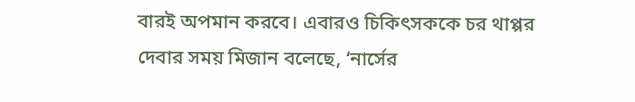বারই অপমান করবে। এবারও চিকিৎসককে চর থাপ্পর দেবার সময় মিজান বলেছে, ‘নার্সের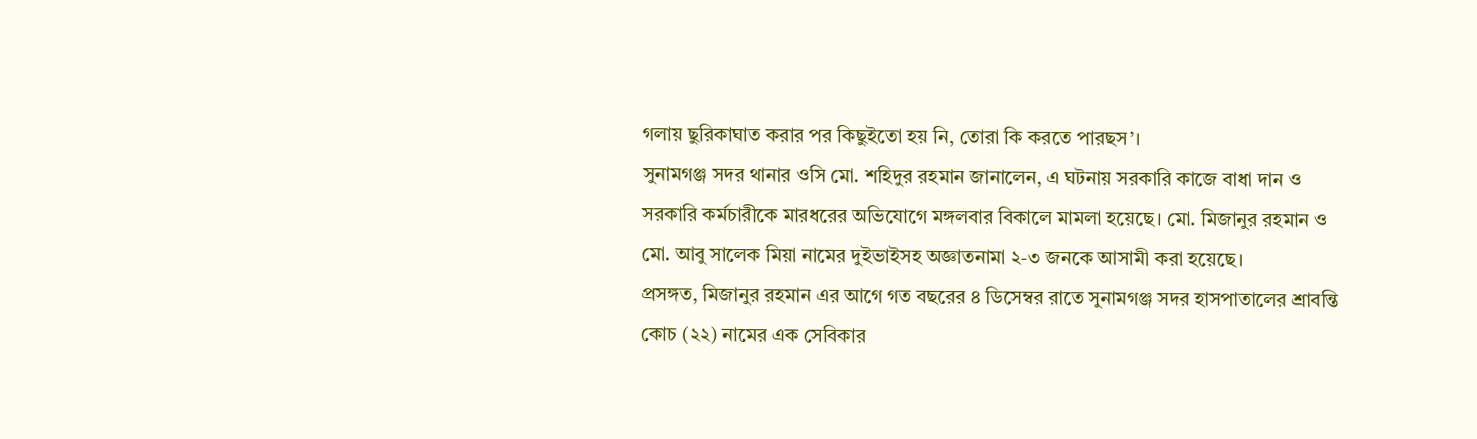গলায় ছুরিকাঘাত করার পর কিছুইতো হয় নি, তোরা কি করতে পারছস’।
সুনামগঞ্জ সদর থানার ওসি মো. শহিদুর রহমান জানালেন, এ ঘটনায় সরকারি কাজে বাধা দান ও সরকারি কর্মচারীকে মারধরের অভিযোগে মঙ্গলবার বিকালে মামলা হয়েছে। মো. মিজানুর রহমান ও মো. আবু সালেক মিয়া নামের দুইভাইসহ অজ্ঞাতনামা ২-৩ জনকে আসামী করা হয়েছে।
প্রসঙ্গত, মিজানুর রহমান এর আগে গত বছরের ৪ ডিসেম্বর রাতে সুনামগঞ্জ সদর হাসপাতালের শ্রাবন্তি কোচ (২২) নামের এক সেবিকার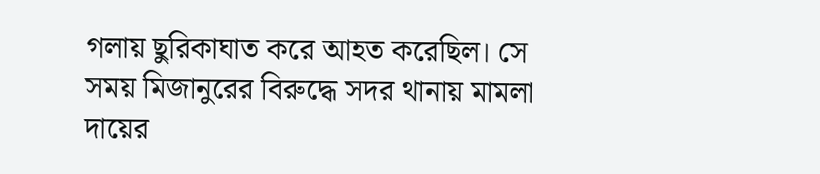গলায় ছুরিকাঘাত করে আহত করেছিল। সে সময় মিজানুরের বিরুদ্ধে সদর থানায় মামলা দায়ের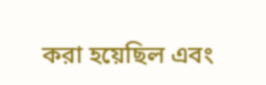করা হয়েছিল এবং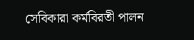সেবিকারা কর্মবিরতী পালন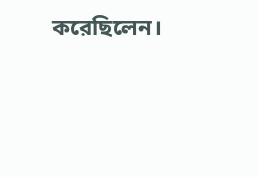করেছিলেন।